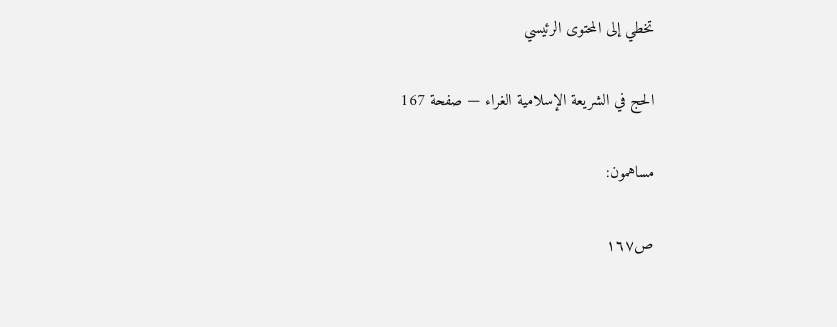تخطي إلى المحتوى الرئيسي

الحج في الشريعة الإسلامية الغراء — صفحة 167

مساهمون:

ص١٦٧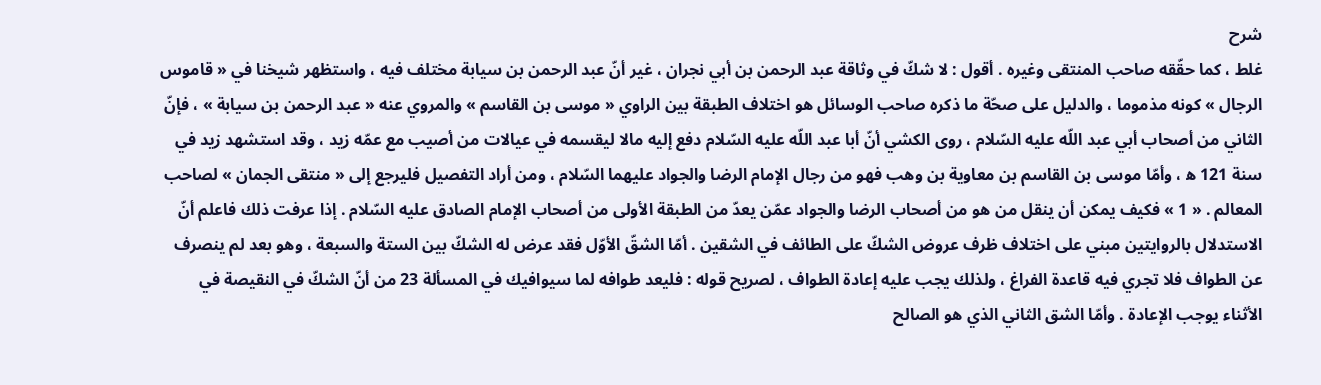شرح
غلط ، كما حقّقه صاحب المنتقى وغيره . أقول : لا شكّ في وثاقة عبد الرحمن بن أبي نجران ، غير أنّ عبد الرحمن بن سيابة مختلف فيه ، واستظهر شيخنا في « قاموس الرجال » كونه مذموما ، والدليل على صحّة ما ذكره صاحب الوسائل هو اختلاف الطبقة بين الراوي « موسى بن القاسم » والمروي عنه « عبد الرحمن بن سيابة » ، فإنّ الثاني من أصحاب أبي عبد اللّه عليه السّلام ، روى الكشي أنّ أبا عبد اللّه عليه السّلام دفع إليه مالا ليقسمه في عيالات من أصيب مع عمّه زيد ، وقد استشهد زيد في سنة 121 ه‍ ، وأمّا موسى بن القاسم بن معاوية بن وهب فهو من رجال الإمام الرضا والجواد عليهما السّلام ، ومن أراد التفصيل فليرجع إلى « منتقى الجمان » لصاحب المعالم . « 1 » فكيف يمكن أن ينقل من هو من أصحاب الرضا والجواد عمّن يعدّ من الطبقة الأولى من أصحاب الإمام الصادق عليه السّلام . إذا عرفت ذلك فاعلم أنّ الاستدلال بالروايتين مبني على اختلاف ظرف عروض الشكّ على الطائف في الشقين . أمّا الشقّ الأوّل فقد عرض له الشكّ بين الستة والسبعة ، وهو بعد لم ينصرف عن الطواف فلا تجري فيه قاعدة الفراغ ، ولذلك يجب عليه إعادة الطواف ، لصريح قوله : فليعد طوافه لما سيوافيك في المسألة 23 من أنّ الشكّ في النقيصة في الأثناء يوجب الإعادة . وأمّا الشق الثاني الذي هو الصالح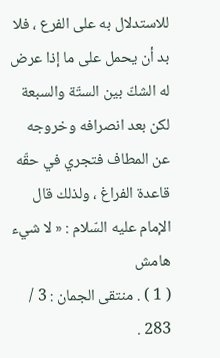للاستدلال به على الفرع ، فلا بد أن يحمل على ما إذا عرض له الشكّ بين الستّة والسبعة لكن بعد انصرافه وخروجه عن المطاف فتجري في حقّه قاعدة الفراغ ، ولذلك قال الإمام عليه السّلام : « لا شيء
هامش
( 1 ) . منتقى الجمان : 3 / 283 .